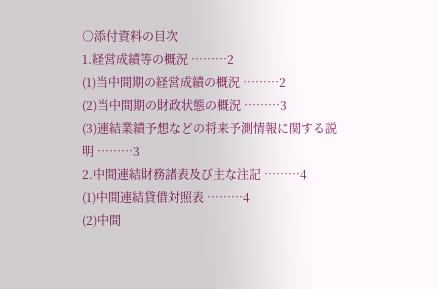○添付資料の目次
1.経営成績等の概況 ………2
(1)当中間期の経営成績の概況 ………2
(2)当中間期の財政状態の概況 ………3
(3)連結業績予想などの将来予測情報に関する説明 ………3
2.中間連結財務諸表及び主な注記 ………4
(1)中間連結貸借対照表 ………4
(2)中間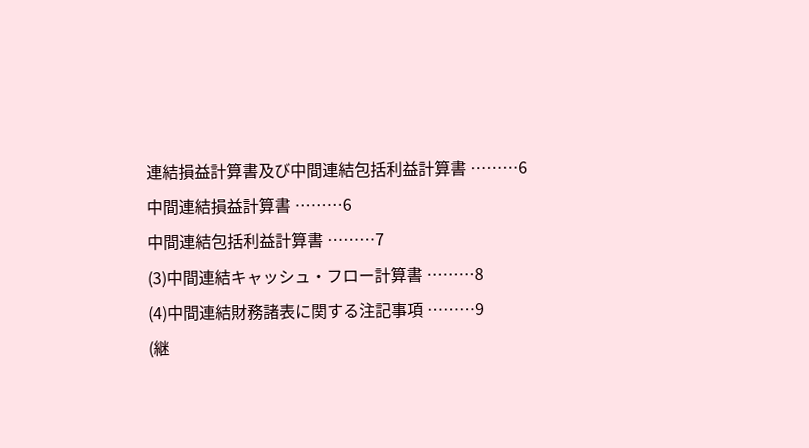連結損益計算書及び中間連結包括利益計算書 ………6
中間連結損益計算書 ………6
中間連結包括利益計算書 ………7
(3)中間連結キャッシュ・フロー計算書 ………8
(4)中間連結財務諸表に関する注記事項 ………9
(継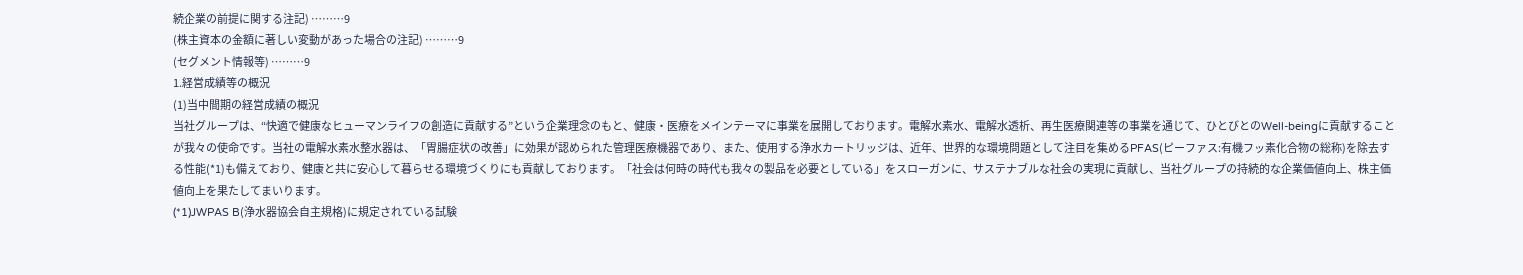続企業の前提に関する注記) ………9
(株主資本の金額に著しい変動があった場合の注記) ………9
(セグメント情報等) ………9
1.経営成績等の概況
(1)当中間期の経営成績の概況
当社グループは、“快適で健康なヒューマンライフの創造に貢献する”という企業理念のもと、健康・医療をメインテーマに事業を展開しております。電解水素水、電解水透析、再生医療関連等の事業を通じて、ひとびとのWell-beingに貢献することが我々の使命です。当社の電解水素水整水器は、「胃腸症状の改善」に効果が認められた管理医療機器であり、また、使用する浄水カートリッジは、近年、世界的な環境問題として注目を集めるPFAS(ピーファス:有機フッ素化合物の総称)を除去する性能(*1)も備えており、健康と共に安心して暮らせる環境づくりにも貢献しております。「社会は何時の時代も我々の製品を必要としている」をスローガンに、サステナブルな社会の実現に貢献し、当社グループの持続的な企業価値向上、株主価値向上を果たしてまいります。
(*1)JWPAS B(浄水器協会自主規格)に規定されている試験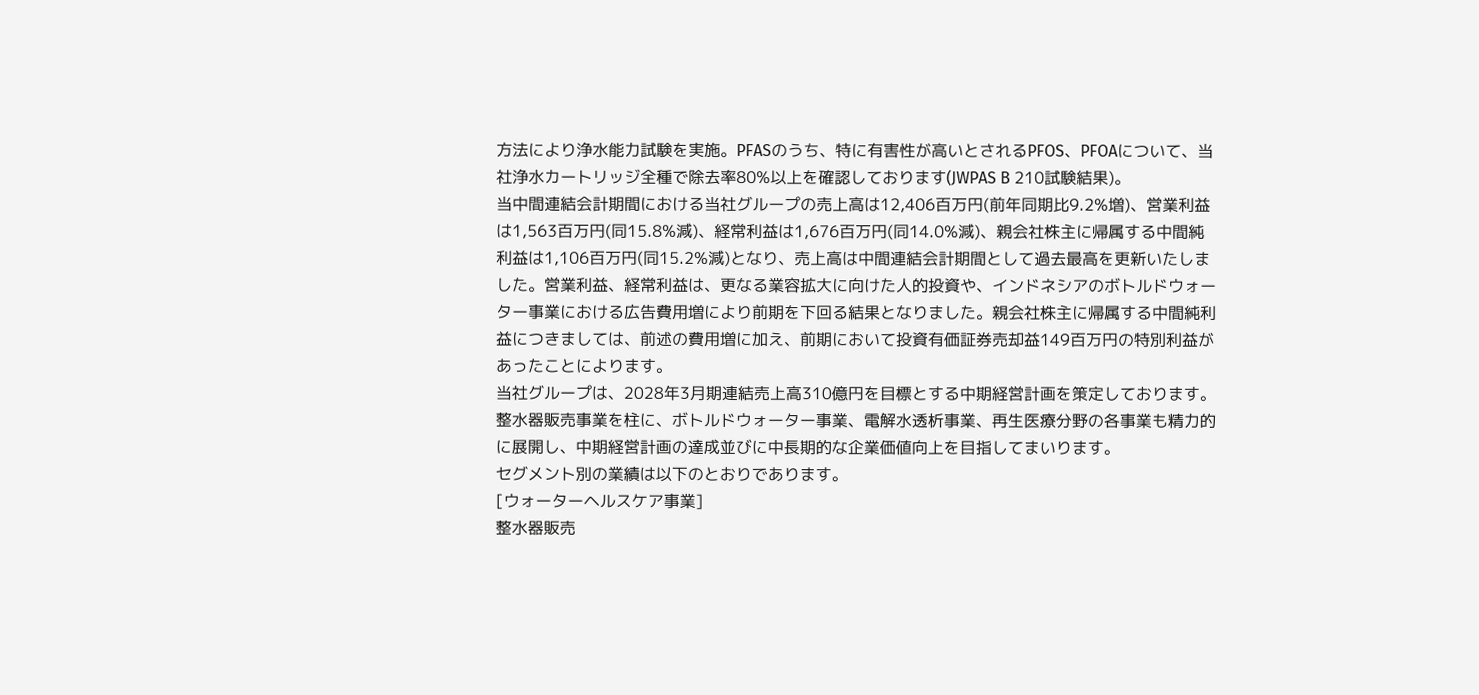方法により浄水能力試験を実施。PFASのうち、特に有害性が高いとされるPFOS、PFOAについて、当社浄水カートリッジ全種で除去率80%以上を確認しております(JWPAS B 210試験結果)。
当中間連結会計期間における当社グループの売上高は12,406百万円(前年同期比9.2%増)、営業利益は1,563百万円(同15.8%減)、経常利益は1,676百万円(同14.0%減)、親会社株主に帰属する中間純利益は1,106百万円(同15.2%減)となり、売上高は中間連結会計期間として過去最高を更新いたしました。営業利益、経常利益は、更なる業容拡大に向けた人的投資や、インドネシアのボトルドウォーター事業における広告費用増により前期を下回る結果となりました。親会社株主に帰属する中間純利益につきましては、前述の費用増に加え、前期において投資有価証券売却益149百万円の特別利益があったことによります。
当社グループは、2028年3月期連結売上高310億円を目標とする中期経営計画を策定しております。整水器販売事業を柱に、ボトルドウォーター事業、電解水透析事業、再生医療分野の各事業も精力的に展開し、中期経営計画の達成並びに中長期的な企業価値向上を目指してまいります。
セグメント別の業績は以下のとおりであります。
[ウォーターヘルスケア事業]
整水器販売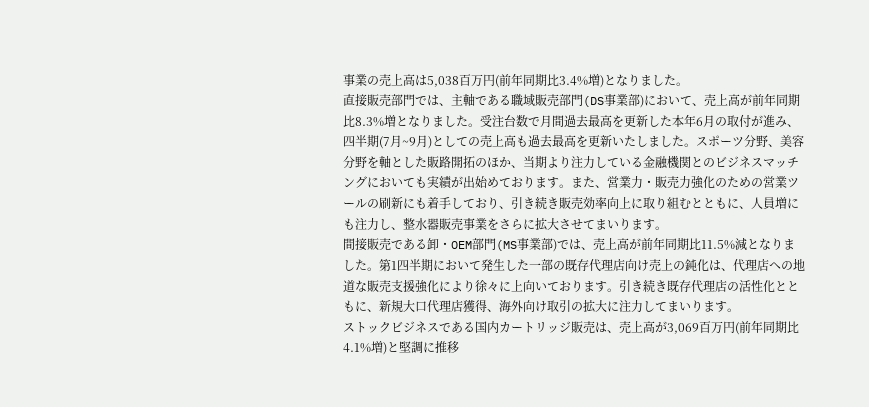事業の売上高は5,038百万円(前年同期比3.4%増)となりました。
直接販売部門では、主軸である職域販売部門(DS事業部)において、売上高が前年同期比8.3%増となりました。受注台数で月間過去最高を更新した本年6月の取付が進み、四半期(7月~9月)としての売上高も過去最高を更新いたしました。スポーツ分野、美容分野を軸とした販路開拓のほか、当期より注力している金融機関とのビジネスマッチングにおいても実績が出始めております。また、営業力・販売力強化のための営業ツールの刷新にも着手しており、引き続き販売効率向上に取り組むとともに、人員増にも注力し、整水器販売事業をさらに拡大させてまいります。
間接販売である卸・OEM部門(MS事業部)では、売上高が前年同期比11.5%減となりました。第1四半期において発生した一部の既存代理店向け売上の鈍化は、代理店への地道な販売支援強化により徐々に上向いております。引き続き既存代理店の活性化とともに、新規大口代理店獲得、海外向け取引の拡大に注力してまいります。
ストックビジネスである国内カートリッジ販売は、売上高が3,069百万円(前年同期比4.1%増)と堅調に推移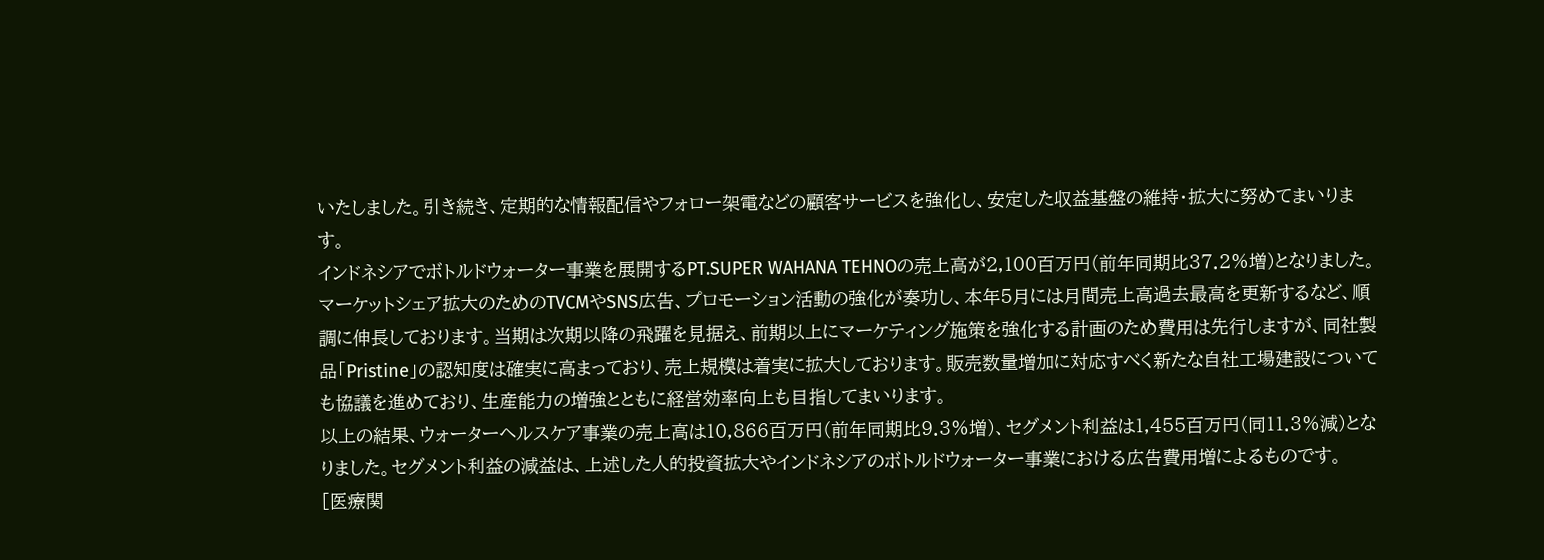いたしました。引き続き、定期的な情報配信やフォロー架電などの顧客サービスを強化し、安定した収益基盤の維持・拡大に努めてまいります。
インドネシアでボトルドウォーター事業を展開するPT.SUPER WAHANA TEHNOの売上高が2,100百万円(前年同期比37.2%増)となりました。マーケットシェア拡大のためのTVCMやSNS広告、プロモーション活動の強化が奏功し、本年5月には月間売上高過去最高を更新するなど、順調に伸長しております。当期は次期以降の飛躍を見据え、前期以上にマーケティング施策を強化する計画のため費用は先行しますが、同社製品「Pristine」の認知度は確実に高まっており、売上規模は着実に拡大しております。販売数量増加に対応すべく新たな自社工場建設についても協議を進めており、生産能力の増強とともに経営効率向上も目指してまいります。
以上の結果、ウォーターヘルスケア事業の売上高は10,866百万円(前年同期比9.3%増)、セグメント利益は1,455百万円(同11.3%減)となりました。セグメント利益の減益は、上述した人的投資拡大やインドネシアのボトルドウォーター事業における広告費用増によるものです。
[医療関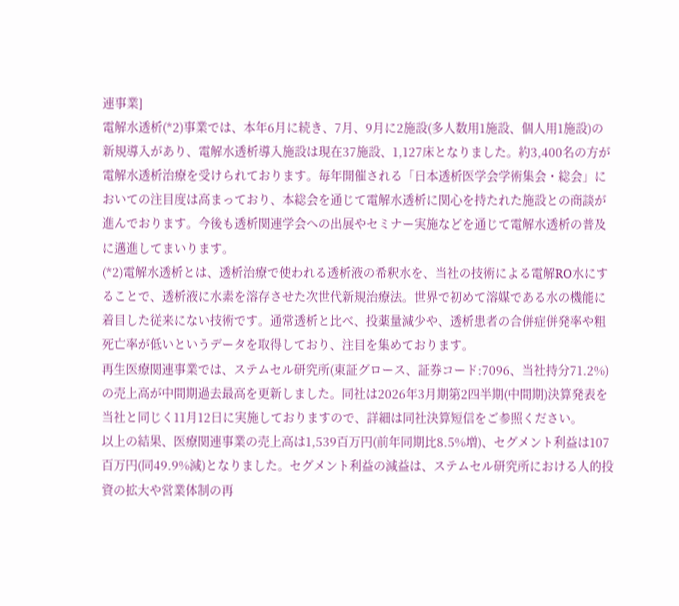連事業]
電解水透析(*2)事業では、本年6月に続き、7月、9月に2施設(多人数用1施設、個人用1施設)の新規導入があり、電解水透析導入施設は現在37施設、1,127床となりました。約3,400名の方が電解水透析治療を受けられております。毎年開催される「日本透析医学会学術集会・総会」においての注目度は高まっており、本総会を通じて電解水透析に関心を持たれた施設との商談が進んでおります。今後も透析関連学会への出展やセミナー実施などを通じて電解水透析の普及に邁進してまいります。
(*2)電解水透析とは、透析治療で使われる透析液の希釈水を、当社の技術による電解RO水にすることで、透析液に水素を溶存させた次世代新規治療法。世界で初めて溶媒である水の機能に着目した従来にない技術です。通常透析と比べ、投薬量減少や、透析患者の合併症併発率や粗死亡率が低いというデータを取得しており、注目を集めております。
再生医療関連事業では、ステムセル研究所(東証グロース、証券コード:7096、当社持分71.2%)の売上高が中間期過去最高を更新しました。同社は2026年3月期第2四半期(中間期)決算発表を当社と同じく11月12日に実施しておりますので、詳細は同社決算短信をご参照ください。
以上の結果、医療関連事業の売上高は1,539百万円(前年同期比8.5%増)、セグメント利益は107百万円(同49.9%減)となりました。セグメント利益の減益は、ステムセル研究所における人的投資の拡大や営業体制の再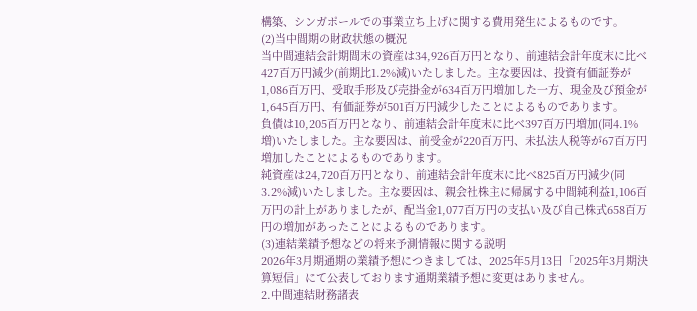構築、シンガポールでの事業立ち上げに関する費用発生によるものです。
(2)当中間期の財政状態の概況
当中間連結会計期間末の資産は34,926百万円となり、前連結会計年度末に比べ427百万円減少(前期比1.2%減)いたしました。主な要因は、投資有価証券が1,086百万円、受取手形及び売掛金が634百万円増加した一方、現金及び預金が1,645百万円、有価証券が501百万円減少したことによるものであります。
負債は10,205百万円となり、前連結会計年度末に比べ397百万円増加(同4.1%増)いたしました。主な要因は、前受金が220百万円、未払法人税等が67百万円増加したことによるものであります。
純資産は24,720百万円となり、前連結会計年度末に比べ825百万円減少(同3.2%減)いたしました。主な要因は、親会社株主に帰属する中間純利益1,106百万円の計上がありましたが、配当金1,077百万円の支払い及び自己株式658百万円の増加があったことによるものであります。
(3)連結業績予想などの将来予測情報に関する説明
2026年3月期通期の業績予想につきましては、2025年5月13日「2025年3月期決算短信」にて公表しております通期業績予想に変更はありません。
2.中間連結財務諸表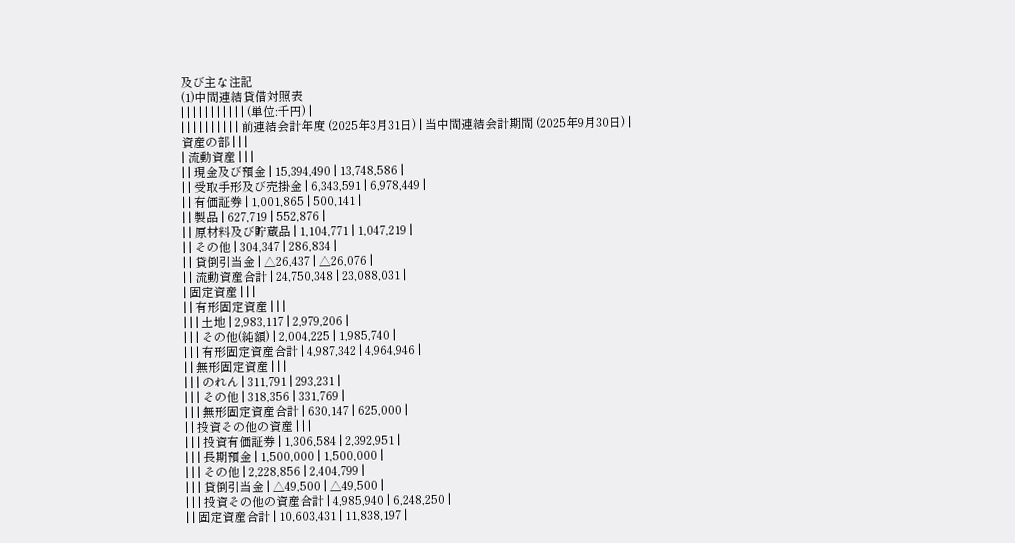及び主な注記
(1)中間連結貸借対照表
| | | | | | | | | | | (単位:千円) |
| | | | | | | | | | 前連結会計年度 (2025年3月31日) | 当中間連結会計期間 (2025年9月30日) |
資産の部 | | |
| 流動資産 | | |
| | 現金及び預金 | 15,394,490 | 13,748,586 |
| | 受取手形及び売掛金 | 6,343,591 | 6,978,449 |
| | 有価証券 | 1,001,865 | 500,141 |
| | 製品 | 627,719 | 552,876 |
| | 原材料及び貯蔵品 | 1,104,771 | 1,047,219 |
| | その他 | 304,347 | 286,834 |
| | 貸倒引当金 | △26,437 | △26,076 |
| | 流動資産合計 | 24,750,348 | 23,088,031 |
| 固定資産 | | |
| | 有形固定資産 | | |
| | | 土地 | 2,983,117 | 2,979,206 |
| | | その他(純額) | 2,004,225 | 1,985,740 |
| | | 有形固定資産合計 | 4,987,342 | 4,964,946 |
| | 無形固定資産 | | |
| | | のれん | 311,791 | 293,231 |
| | | その他 | 318,356 | 331,769 |
| | | 無形固定資産合計 | 630,147 | 625,000 |
| | 投資その他の資産 | | |
| | | 投資有価証券 | 1,306,584 | 2,392,951 |
| | | 長期預金 | 1,500,000 | 1,500,000 |
| | | その他 | 2,228,856 | 2,404,799 |
| | | 貸倒引当金 | △49,500 | △49,500 |
| | | 投資その他の資産合計 | 4,985,940 | 6,248,250 |
| | 固定資産合計 | 10,603,431 | 11,838,197 |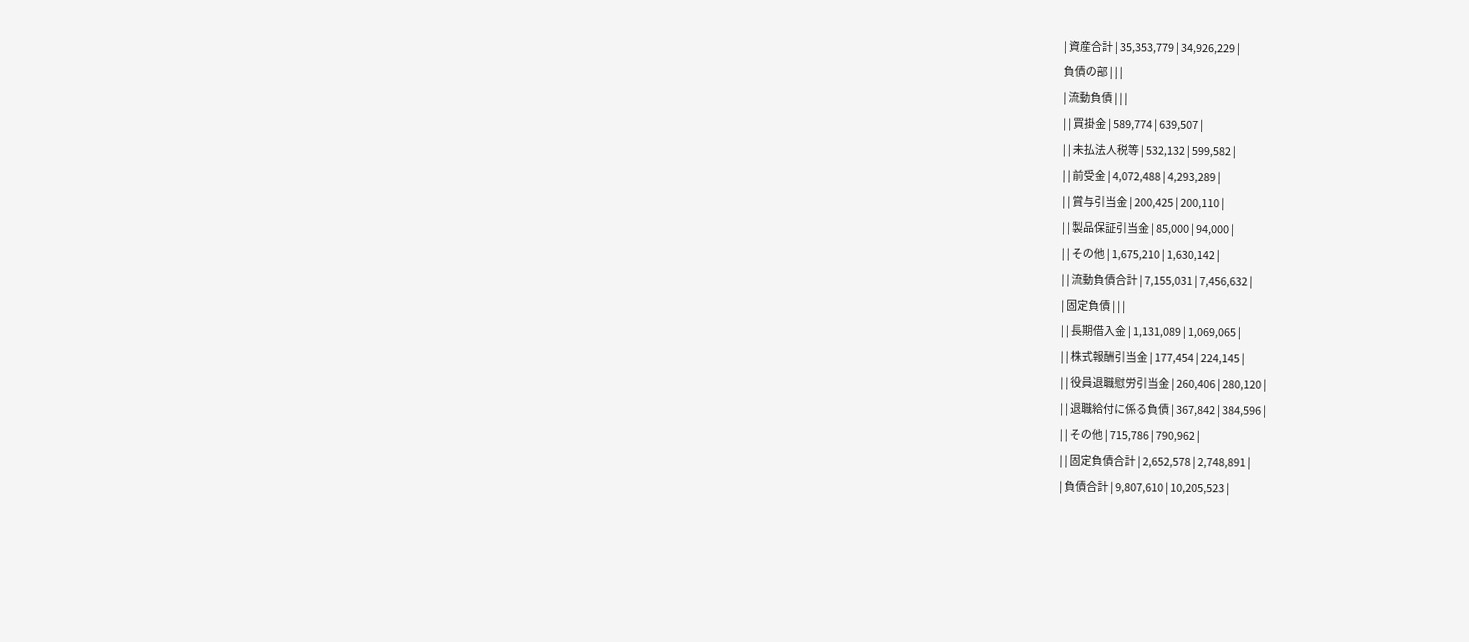| 資産合計 | 35,353,779 | 34,926,229 |
負債の部 | | |
| 流動負債 | | |
| | 買掛金 | 589,774 | 639,507 |
| | 未払法人税等 | 532,132 | 599,582 |
| | 前受金 | 4,072,488 | 4,293,289 |
| | 賞与引当金 | 200,425 | 200,110 |
| | 製品保証引当金 | 85,000 | 94,000 |
| | その他 | 1,675,210 | 1,630,142 |
| | 流動負債合計 | 7,155,031 | 7,456,632 |
| 固定負債 | | |
| | 長期借入金 | 1,131,089 | 1,069,065 |
| | 株式報酬引当金 | 177,454 | 224,145 |
| | 役員退職慰労引当金 | 260,406 | 280,120 |
| | 退職給付に係る負債 | 367,842 | 384,596 |
| | その他 | 715,786 | 790,962 |
| | 固定負債合計 | 2,652,578 | 2,748,891 |
| 負債合計 | 9,807,610 | 10,205,523 |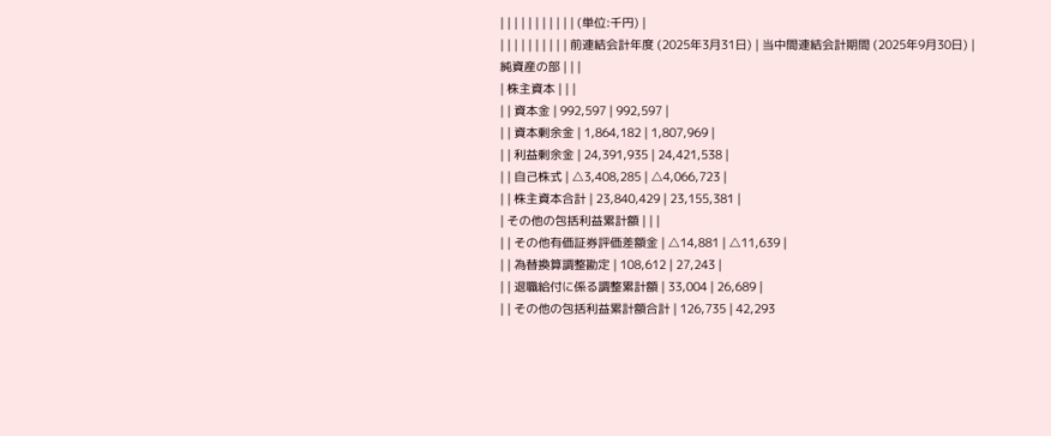| | | | | | | | | | | (単位:千円) |
| | | | | | | | | | 前連結会計年度 (2025年3月31日) | 当中間連結会計期間 (2025年9月30日) |
純資産の部 | | |
| 株主資本 | | |
| | 資本金 | 992,597 | 992,597 |
| | 資本剰余金 | 1,864,182 | 1,807,969 |
| | 利益剰余金 | 24,391,935 | 24,421,538 |
| | 自己株式 | △3,408,285 | △4,066,723 |
| | 株主資本合計 | 23,840,429 | 23,155,381 |
| その他の包括利益累計額 | | |
| | その他有価証券評価差額金 | △14,881 | △11,639 |
| | 為替換算調整勘定 | 108,612 | 27,243 |
| | 退職給付に係る調整累計額 | 33,004 | 26,689 |
| | その他の包括利益累計額合計 | 126,735 | 42,293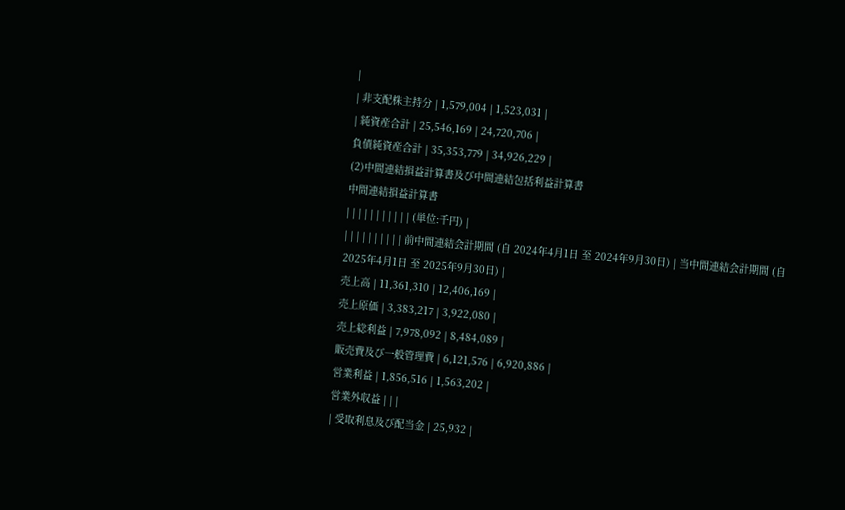|
| 非支配株主持分 | 1,579,004 | 1,523,031 |
| 純資産合計 | 25,546,169 | 24,720,706 |
負債純資産合計 | 35,353,779 | 34,926,229 |
(2)中間連結損益計算書及び中間連結包括利益計算書
中間連結損益計算書
| | | | | | | | | | | (単位:千円) |
| | | | | | | | | | 前中間連結会計期間 (自 2024年4月1日 至 2024年9月30日) | 当中間連結会計期間 (自 2025年4月1日 至 2025年9月30日) |
売上高 | 11,361,310 | 12,406,169 |
売上原価 | 3,383,217 | 3,922,080 |
売上総利益 | 7,978,092 | 8,484,089 |
販売費及び一般管理費 | 6,121,576 | 6,920,886 |
営業利益 | 1,856,516 | 1,563,202 |
営業外収益 | | |
| 受取利息及び配当金 | 25,932 |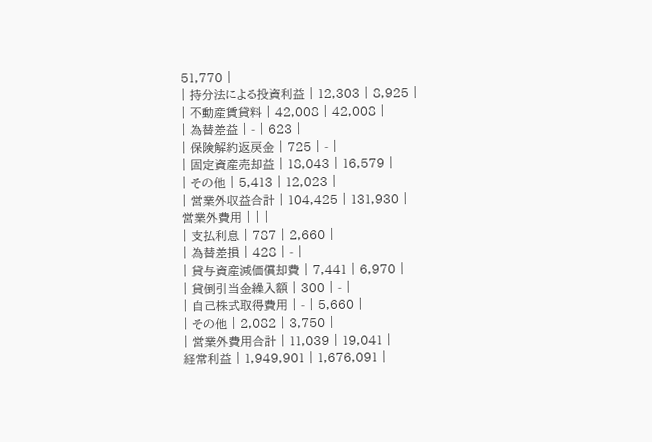51,770 |
| 持分法による投資利益 | 12,303 | 8,925 |
| 不動産賃貸料 | 42,008 | 42,008 |
| 為替差益 | - | 623 |
| 保険解約返戻金 | 725 | - |
| 固定資産売却益 | 18,043 | 16,579 |
| その他 | 5,413 | 12,023 |
| 営業外収益合計 | 104,425 | 131,930 |
営業外費用 | | |
| 支払利息 | 787 | 2,660 |
| 為替差損 | 428 | - |
| 貸与資産減価償却費 | 7,441 | 6,970 |
| 貸倒引当金繰入額 | 300 | - |
| 自己株式取得費用 | - | 5,660 |
| その他 | 2,082 | 3,750 |
| 営業外費用合計 | 11,039 | 19,041 |
経常利益 | 1,949,901 | 1,676,091 |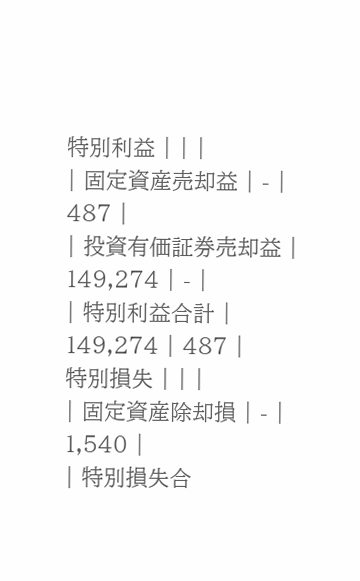特別利益 | | |
| 固定資産売却益 | - | 487 |
| 投資有価証券売却益 | 149,274 | - |
| 特別利益合計 | 149,274 | 487 |
特別損失 | | |
| 固定資産除却損 | - | 1,540 |
| 特別損失合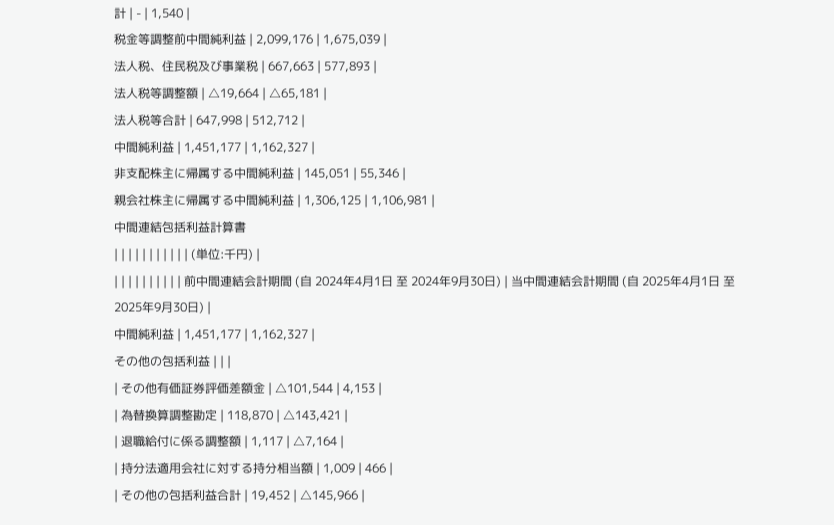計 | - | 1,540 |
税金等調整前中間純利益 | 2,099,176 | 1,675,039 |
法人税、住民税及び事業税 | 667,663 | 577,893 |
法人税等調整額 | △19,664 | △65,181 |
法人税等合計 | 647,998 | 512,712 |
中間純利益 | 1,451,177 | 1,162,327 |
非支配株主に帰属する中間純利益 | 145,051 | 55,346 |
親会社株主に帰属する中間純利益 | 1,306,125 | 1,106,981 |
中間連結包括利益計算書
| | | | | | | | | | | (単位:千円) |
| | | | | | | | | | 前中間連結会計期間 (自 2024年4月1日 至 2024年9月30日) | 当中間連結会計期間 (自 2025年4月1日 至 2025年9月30日) |
中間純利益 | 1,451,177 | 1,162,327 |
その他の包括利益 | | |
| その他有価証券評価差額金 | △101,544 | 4,153 |
| 為替換算調整勘定 | 118,870 | △143,421 |
| 退職給付に係る調整額 | 1,117 | △7,164 |
| 持分法適用会社に対する持分相当額 | 1,009 | 466 |
| その他の包括利益合計 | 19,452 | △145,966 |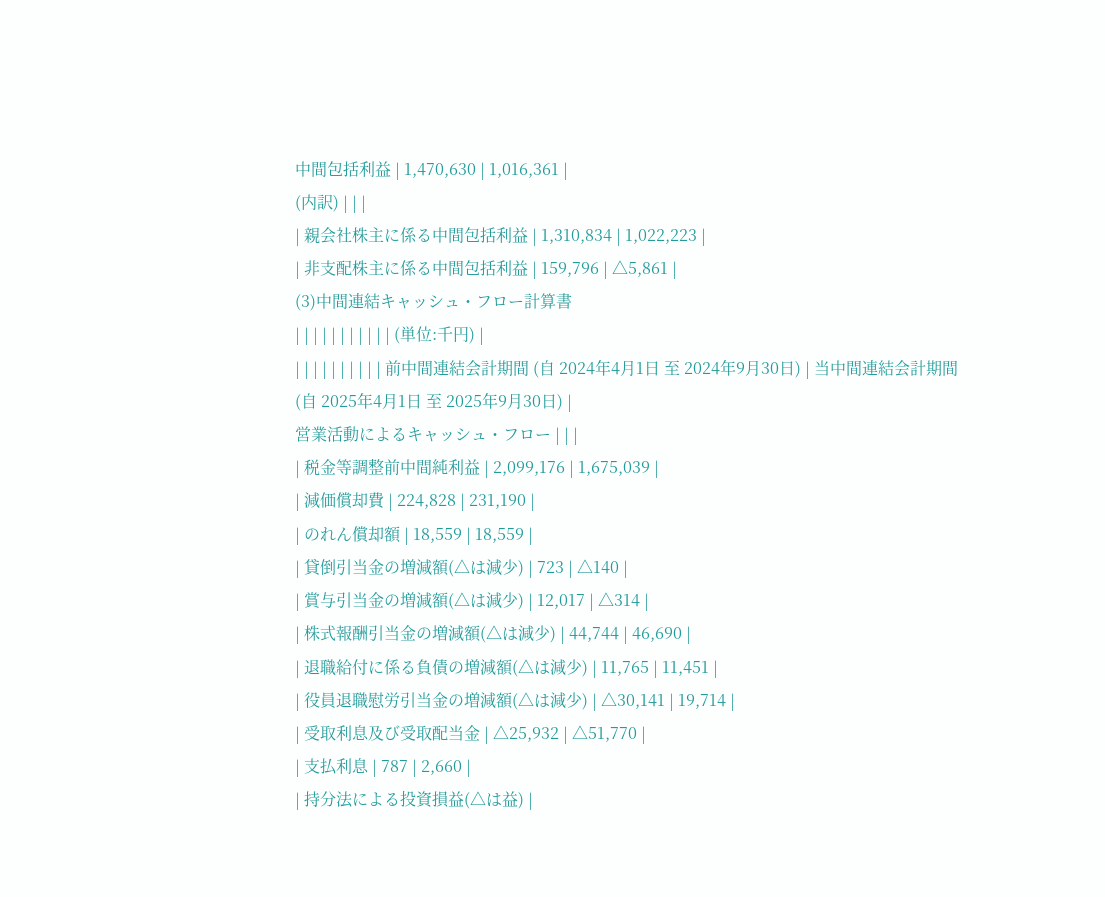中間包括利益 | 1,470,630 | 1,016,361 |
(内訳) | | |
| 親会社株主に係る中間包括利益 | 1,310,834 | 1,022,223 |
| 非支配株主に係る中間包括利益 | 159,796 | △5,861 |
(3)中間連結キャッシュ・フロー計算書
| | | | | | | | | | | (単位:千円) |
| | | | | | | | | | 前中間連結会計期間 (自 2024年4月1日 至 2024年9月30日) | 当中間連結会計期間 (自 2025年4月1日 至 2025年9月30日) |
営業活動によるキャッシュ・フロー | | |
| 税金等調整前中間純利益 | 2,099,176 | 1,675,039 |
| 減価償却費 | 224,828 | 231,190 |
| のれん償却額 | 18,559 | 18,559 |
| 貸倒引当金の増減額(△は減少) | 723 | △140 |
| 賞与引当金の増減額(△は減少) | 12,017 | △314 |
| 株式報酬引当金の増減額(△は減少) | 44,744 | 46,690 |
| 退職給付に係る負債の増減額(△は減少) | 11,765 | 11,451 |
| 役員退職慰労引当金の増減額(△は減少) | △30,141 | 19,714 |
| 受取利息及び受取配当金 | △25,932 | △51,770 |
| 支払利息 | 787 | 2,660 |
| 持分法による投資損益(△は益) |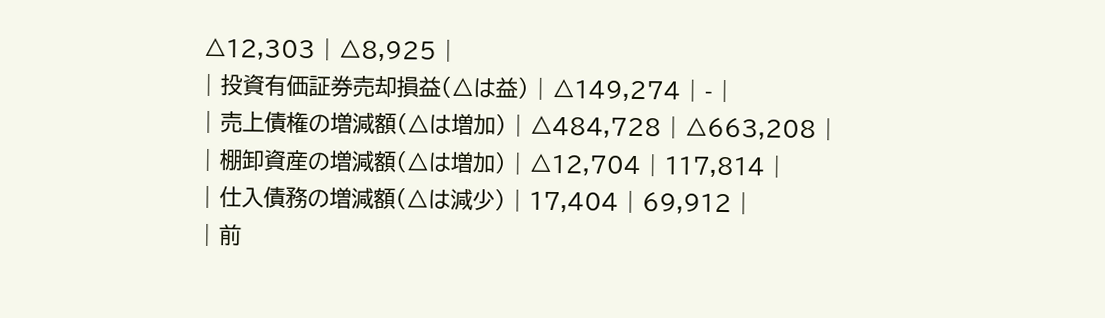△12,303 | △8,925 |
| 投資有価証券売却損益(△は益) | △149,274 | - |
| 売上債権の増減額(△は増加) | △484,728 | △663,208 |
| 棚卸資産の増減額(△は増加) | △12,704 | 117,814 |
| 仕入債務の増減額(△は減少) | 17,404 | 69,912 |
| 前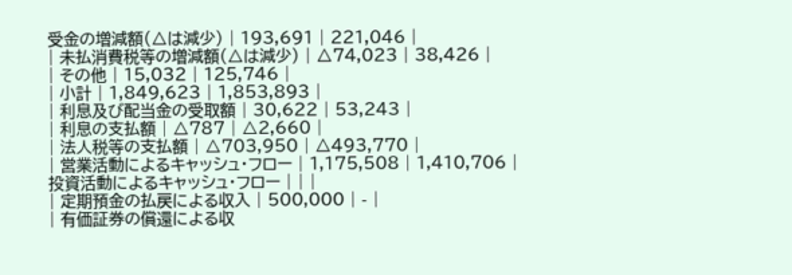受金の増減額(△は減少) | 193,691 | 221,046 |
| 未払消費税等の増減額(△は減少) | △74,023 | 38,426 |
| その他 | 15,032 | 125,746 |
| 小計 | 1,849,623 | 1,853,893 |
| 利息及び配当金の受取額 | 30,622 | 53,243 |
| 利息の支払額 | △787 | △2,660 |
| 法人税等の支払額 | △703,950 | △493,770 |
| 営業活動によるキャッシュ・フロー | 1,175,508 | 1,410,706 |
投資活動によるキャッシュ・フロー | | |
| 定期預金の払戻による収入 | 500,000 | - |
| 有価証券の償還による収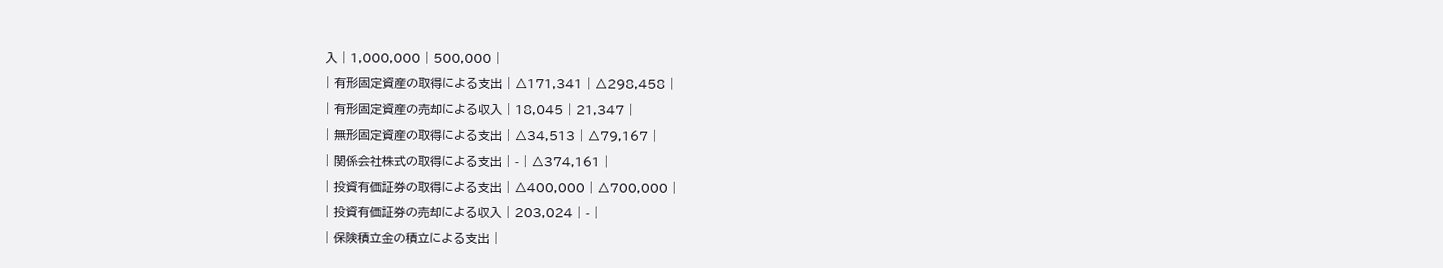入 | 1,000,000 | 500,000 |
| 有形固定資産の取得による支出 | △171,341 | △298,458 |
| 有形固定資産の売却による収入 | 18,045 | 21,347 |
| 無形固定資産の取得による支出 | △34,513 | △79,167 |
| 関係会社株式の取得による支出 | - | △374,161 |
| 投資有価証券の取得による支出 | △400,000 | △700,000 |
| 投資有価証券の売却による収入 | 203,024 | - |
| 保険積立金の積立による支出 |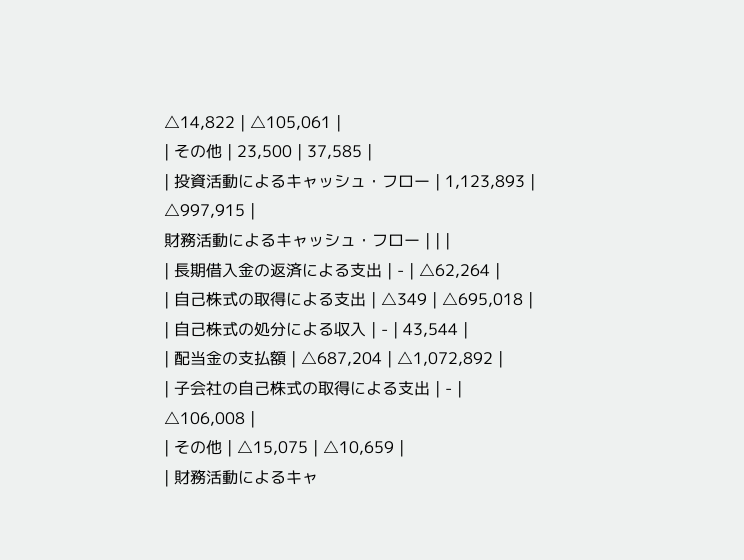△14,822 | △105,061 |
| その他 | 23,500 | 37,585 |
| 投資活動によるキャッシュ・フロー | 1,123,893 | △997,915 |
財務活動によるキャッシュ・フロー | | |
| 長期借入金の返済による支出 | - | △62,264 |
| 自己株式の取得による支出 | △349 | △695,018 |
| 自己株式の処分による収入 | - | 43,544 |
| 配当金の支払額 | △687,204 | △1,072,892 |
| 子会社の自己株式の取得による支出 | - | △106,008 |
| その他 | △15,075 | △10,659 |
| 財務活動によるキャ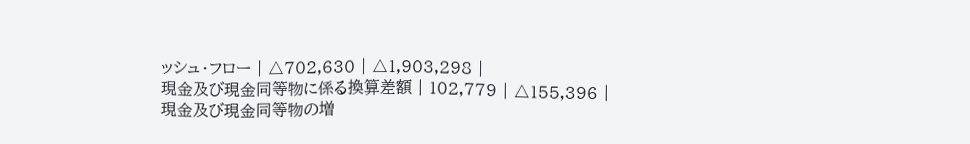ッシュ・フロー | △702,630 | △1,903,298 |
現金及び現金同等物に係る換算差額 | 102,779 | △155,396 |
現金及び現金同等物の増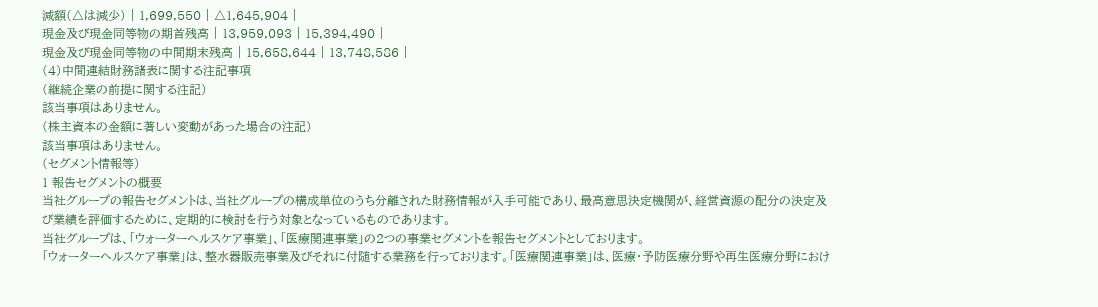減額(△は減少) | 1,699,550 | △1,645,904 |
現金及び現金同等物の期首残高 | 13,959,093 | 15,394,490 |
現金及び現金同等物の中間期末残高 | 15,658,644 | 13,748,586 |
(4)中間連結財務諸表に関する注記事項
(継続企業の前提に関する注記)
該当事項はありません。
(株主資本の金額に著しい変動があった場合の注記)
該当事項はありません。
(セグメント情報等)
1 報告セグメントの概要
当社グループの報告セグメントは、当社グループの構成単位のうち分離された財務情報が入手可能であり、最高意思決定機関が、経営資源の配分の決定及び業績を評価するために、定期的に検討を行う対象となっているものであります。
当社グループは、「ウォーターヘルスケア事業」、「医療関連事業」の2つの事業セグメントを報告セグメントとしております。
「ウォーターヘルスケア事業」は、整水器販売事業及びそれに付随する業務を行っております。「医療関連事業」は、医療・予防医療分野や再生医療分野におけ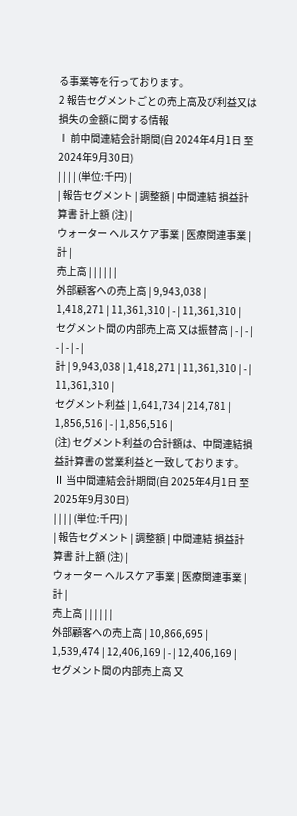る事業等を行っております。
2 報告セグメントごとの売上高及び利益又は損失の金額に関する情報
Ⅰ 前中間連結会計期間(自 2024年4月1日 至 2024年9月30日)
| | | | (単位:千円) |
| 報告セグメント | 調整額 | 中間連結 損益計算書 計上額 (注) |
ウォーター ヘルスケア事業 | 医療関連事業 | 計 |
売上高 | | | | | |
外部顧客への売上高 | 9,943,038 | 1,418,271 | 11,361,310 | - | 11,361,310 |
セグメント間の内部売上高 又は振替高 | - | - | - | - | - |
計 | 9,943,038 | 1,418,271 | 11,361,310 | - | 11,361,310 |
セグメント利益 | 1,641,734 | 214,781 | 1,856,516 | - | 1,856,516 |
(注) セグメント利益の合計額は、中間連結損益計算書の営業利益と一致しております。
Ⅱ 当中間連結会計期間(自 2025年4月1日 至 2025年9月30日)
| | | | (単位:千円) |
| 報告セグメント | 調整額 | 中間連結 損益計算書 計上額 (注) |
ウォーター ヘルスケア事業 | 医療関連事業 | 計 |
売上高 | | | | | |
外部顧客への売上高 | 10,866,695 | 1,539,474 | 12,406,169 | - | 12,406,169 |
セグメント間の内部売上高 又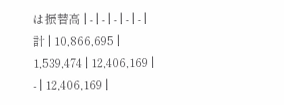は振替高 | - | - | - | - | - |
計 | 10,866,695 | 1,539,474 | 12,406,169 | - | 12,406,169 |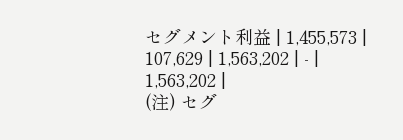セグメント利益 | 1,455,573 | 107,629 | 1,563,202 | - | 1,563,202 |
(注) セグ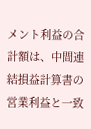メント利益の合計額は、中間連結損益計算書の営業利益と一致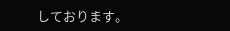しております。